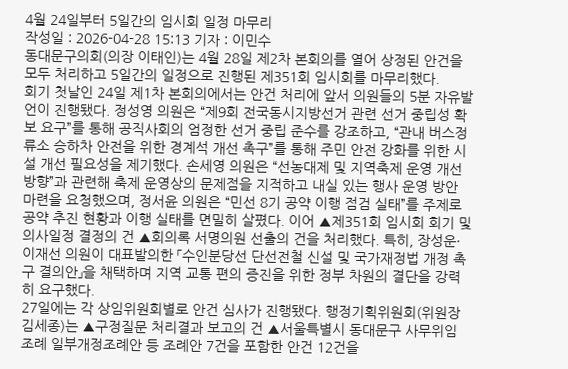4월 24일부터 5일간의 임시회 일정 마무리
작성일 : 2026-04-28 15:13 기자 : 이민수
동대문구의회(의장 이태인)는 4월 28일 제2차 본회의를 열어 상정된 안건을 모두 처리하고 5일간의 일정으로 진행된 제351회 임시회를 마무리했다.
회기 첫날인 24일 제1차 본회의에서는 안건 처리에 앞서 의원들의 5분 자유발언이 진행됐다. 정성영 의원은 “제9회 전국동시지방선거 관련 선거 중립성 확보 요구”를 통해 공직사회의 엄정한 선거 중립 준수를 강조하고, “관내 버스정류소 승하차 안전을 위한 경계석 개선 촉구”를 통해 주민 안전 강화를 위한 시설 개선 필요성을 제기했다. 손세영 의원은 “선농대제 및 지역축제 운영 개선 방향”과 관련해 축제 운영상의 문제점을 지적하고 내실 있는 행사 운영 방안 마련을 요청했으며, 정서윤 의원은 “민선 8기 공약 이행 점검 실태”를 주제로 공약 추진 현황과 이행 실태를 면밀히 살폈다. 이어 ▲제351회 임시회 회기 및 의사일정 결정의 건 ▲회의록 서명의원 선출의 건을 처리했다. 특히, 장성운·이재선 의원이 대표발의한 「수인분당선 단선전철 신설 및 국가재정법 개정 촉구 결의안」을 채택하며 지역 교통 편의 증진을 위한 정부 차원의 결단을 강력히 요구했다.
27일에는 각 상임위원회별로 안건 심사가 진행됐다. 행정기획위원회(위원장 김세종)는 ▲구정질문 처리결과 보고의 건 ▲서울특별시 동대문구 사무위임 조례 일부개정조례안 등 조례안 7건을 포함한 안건 12건을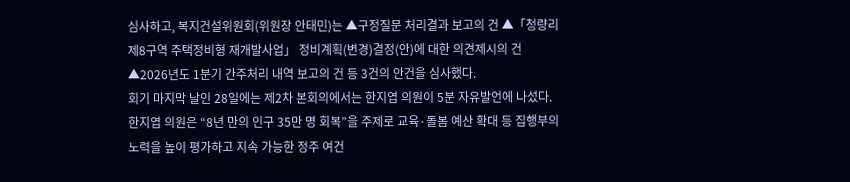심사하고, 복지건설위원회(위원장 안태민)는 ▲구정질문 처리결과 보고의 건 ▲「청량리제8구역 주택정비형 재개발사업」 정비계획(변경)결정(안)에 대한 의견제시의 건 ▲2026년도 1분기 간주처리 내역 보고의 건 등 3건의 안건을 심사했다.
회기 마지막 날인 28일에는 제2차 본회의에서는 한지엽 의원이 5분 자유발언에 나섰다. 한지엽 의원은 “8년 만의 인구 35만 명 회복”을 주제로 교육·돌봄 예산 확대 등 집행부의 노력을 높이 평가하고 지속 가능한 정주 여건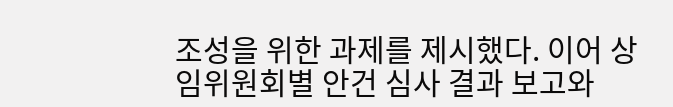조성을 위한 과제를 제시했다. 이어 상임위원회별 안건 심사 결과 보고와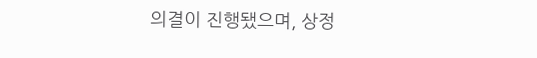의결이 진행됐으며, 상정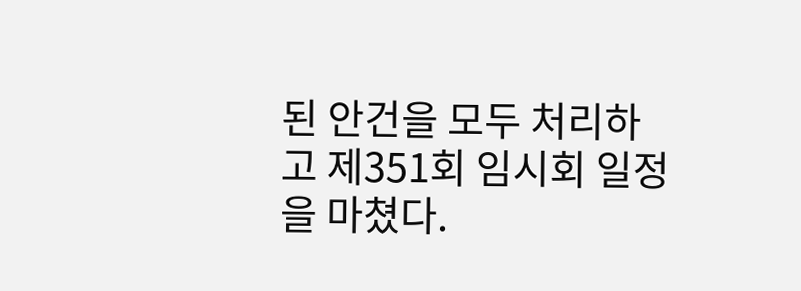된 안건을 모두 처리하고 제351회 임시회 일정을 마쳤다.